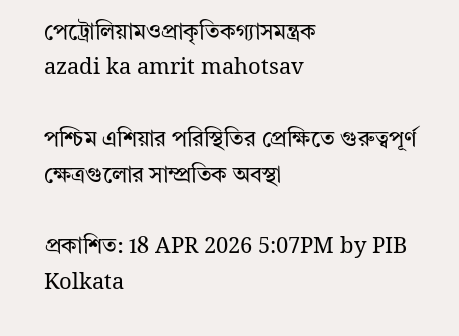পেট্রোলিয়ামওপ্রাকৃতিকগ্যাসমন্ত্রক
azadi ka amrit mahotsav

পশ্চিম এশিয়ার পরিস্থিতির প্রেক্ষিতে গুরুত্বপূর্ণ ক্ষেত্রগুলোর সাম্প্রতিক অবস্থা

প্রকাশিত: 18 APR 2026 5:07PM by PIB Kolkata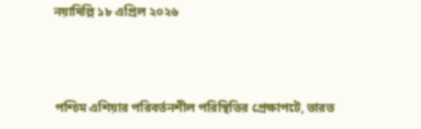নয়াদিল্লি ১৮ এপ্রিল ২০২৬



পশ্চিম এশিয়ার পরিবর্তনশীল পরিস্থিতির প্রেক্ষাপটে, ভারত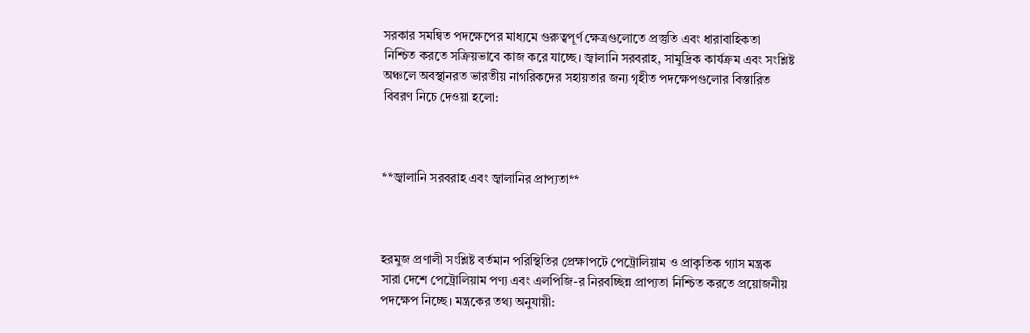সরকার সমন্বিত পদক্ষেপের মাধ্যমে গুরুত্বপূর্ণ ক্ষেত্রগুলোতে প্রস্তুতি এবং ধারাবাহিকতা নিশ্চিত করতে সক্রিয়ভাবে কাজ করে যাচ্ছে। জ্বালানি সরবরাহ, সামুদ্রিক কার্যক্রম এবং সংশ্লিষ্ট অঞ্চলে অবস্থানরত ভারতীয় নাগরিকদের সহায়তার জন্য গৃহীত পদক্ষেপগুলোর বিস্তারিত বিবরণ নিচে দেওয়া হলো:



**জ্বালানি সরবরাহ এবং জ্বালানির প্রাপ্যতা**



হরমুজ প্রণালী সংশ্লিষ্ট বর্তমান পরিস্থিতির প্রেক্ষাপটে পেট্রোলিয়াম ও প্রাকৃতিক গ্যাস মন্ত্রক সারা দেশে পেট্রোলিয়াম পণ্য এবং এলপিজি-র নিরবচ্ছিন্ন প্রাপ্যতা নিশ্চিত করতে প্রয়োজনীয় পদক্ষেপ নিচ্ছে। মন্ত্রকের তথ্য অনুযায়ী: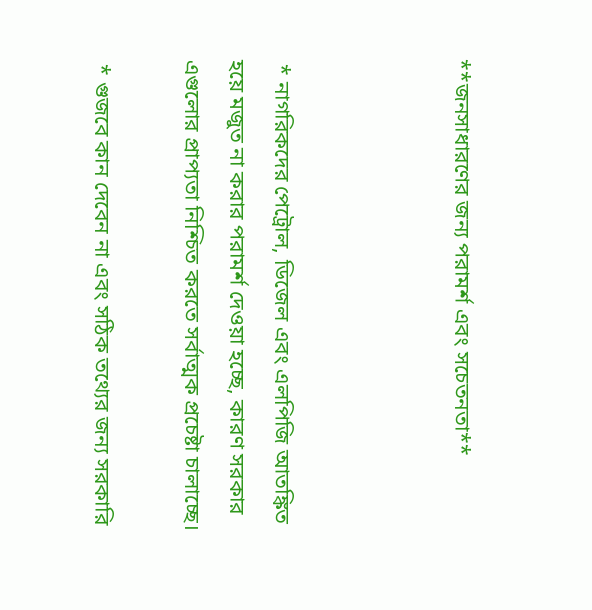**জনসাধারণের জন্য পরামর্শ এবং সচেতনতা**



 * নাগরিকদের পেট্রোল, ডিজেল এবং এলপিজি আতঙ্কিত হয়ে মজুত না করার পরামর্শ দেওয়া হচ্ছে, কারণ সরকার এগুলোর প্রাপ্যতা নিশ্চিত করতে সর্বাত্মক প্রচেষ্টা চালাচ্ছে।

 * গুজবে কান দেবেন না এবং সঠিক তথ্যের জন্য সরকারি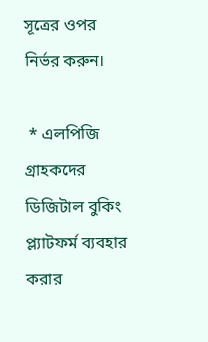সূত্রের ওপর নির্ভর করুন।

 * এলপিজি গ্রাহকদের ডিজিটাল বুকিং প্ল্যাটফর্ম ব্যবহার করার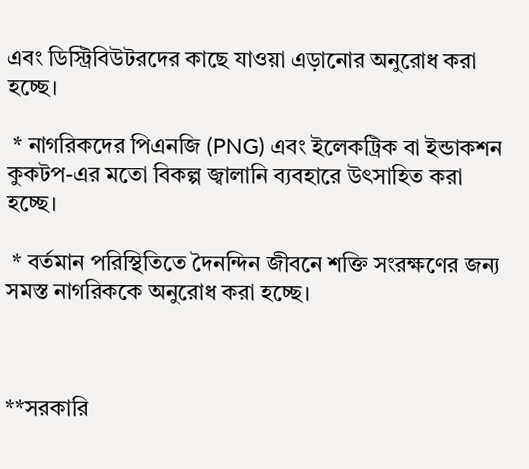এবং ডিস্ট্রিবিউটরদের কাছে যাওয়া এড়ানোর অনুরোধ করা হচ্ছে।

 * নাগরিকদের পিএনজি (PNG) এবং ইলেকট্রিক বা ইন্ডাকশন কুকটপ-এর মতো বিকল্প জ্বালানি ব্যবহারে উৎসাহিত করা হচ্ছে।

 * বর্তমান পরিস্থিতিতে দৈনন্দিন জীবনে শক্তি সংরক্ষণের জন্য সমস্ত নাগরিককে অনুরোধ করা হচ্ছে।



**সরকারি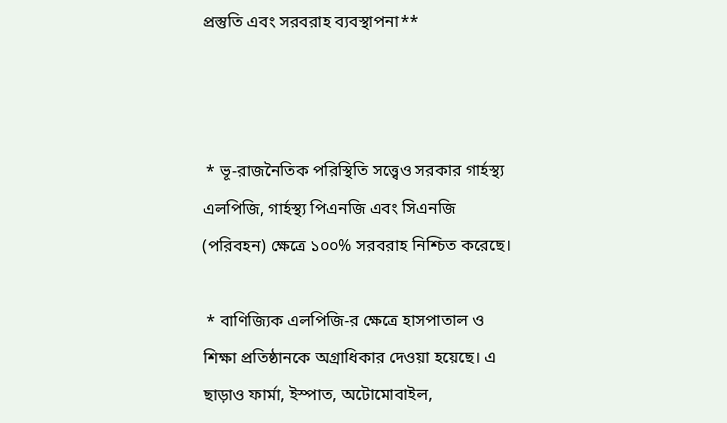প্রস্তুতি এবং সরবরাহ ব্যবস্থাপনা**



 * ভূ-রাজনৈতিক পরিস্থিতি সত্ত্বেও সরকার গার্হস্থ্য এলপিজি, গার্হস্থ্য পিএনজি এবং সিএনজি (পরিবহন) ক্ষেত্রে ১০০% সরবরাহ নিশ্চিত করেছে।

 * বাণিজ্যিক এলপিজি-র ক্ষেত্রে হাসপাতাল ও শিক্ষা প্রতিষ্ঠানকে অগ্রাধিকার দেওয়া হয়েছে। এ ছাড়াও ফার্মা, ইস্পাত, অটোমোবাইল,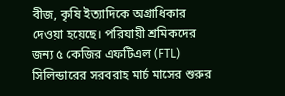বীজ, কৃষি ইত্যাদিকে অগ্রাধিকার দেওয়া হয়েছে। পরিযায়ী শ্রমিকদের জন্য ৫ কেজির এফটিএল (FTL) সিলিন্ডারের সরবরাহ মার্চ মাসের শুরুর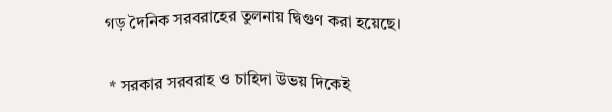গড় দৈনিক সরবরাহের তুলনায় দ্বিগুণ করা হয়েছে।

 * সরকার সরবরাহ ও চাহিদা উভয় দিকেই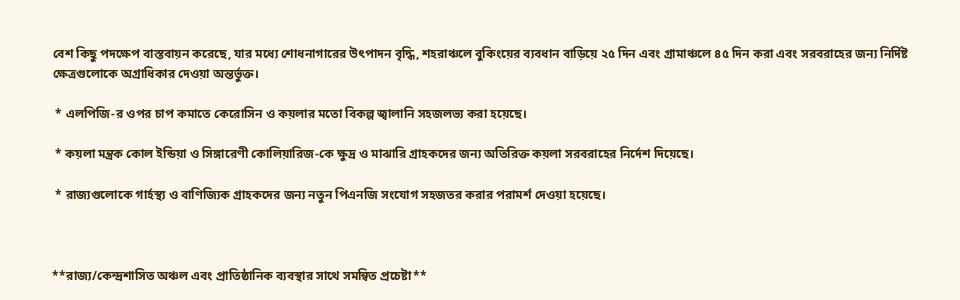বেশ কিছু পদক্ষেপ বাস্তবায়ন করেছে, যার মধ্যে শোধনাগারের উৎপাদন বৃদ্ধি, শহরাঞ্চলে বুকিংয়ের ব্যবধান বাড়িয়ে ২৫ দিন এবং গ্রামাঞ্চলে ৪৫ দিন করা এবং সরবরাহের জন্য নির্দিষ্ট ক্ষেত্রগুলোকে অগ্রাধিকার দেওয়া অন্তর্ভুক্ত।

 * এলপিজি-র ওপর চাপ কমাতে কেরোসিন ও কয়লার মতো বিকল্প জ্বালানি সহজলভ্য করা হয়েছে।

 * কয়লা মন্ত্রক কোল ইন্ডিয়া ও সিঙ্গারেণী কোলিয়ারিজ-কে ক্ষুদ্র ও মাঝারি গ্রাহকদের জন্য অতিরিক্ত কয়লা সরবরাহের নির্দেশ দিয়েছে।

 * রাজ্যগুলোকে গার্হস্থ্য ও বাণিজ্যিক গ্রাহকদের জন্য নতুন পিএনজি সংযোগ সহজতর করার পরামর্শ দেওয়া হয়েছে।



**রাজ্য/কেন্দ্রশাসিত অঞ্চল এবং প্রাতিষ্ঠানিক ব্যবস্থার সাথে সমন্বিত প্রচেষ্টা**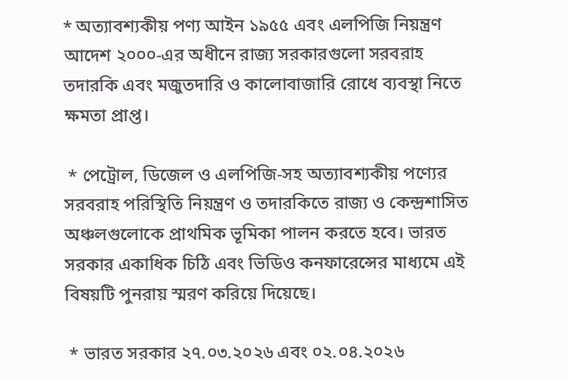* অত্যাবশ্যকীয় পণ্য আইন ১৯৫৫ এবং এলপিজি নিয়ন্ত্রণ আদেশ ২০০০-এর অধীনে রাজ্য সরকারগুলো সরবরাহ তদারকি এবং মজুতদারি ও কালোবাজারি রোধে ব্যবস্থা নিতে ক্ষমতা প্রাপ্ত।

 * পেট্রোল, ডিজেল ও এলপিজি-সহ অত্যাবশ্যকীয় পণ্যের সরবরাহ পরিস্থিতি নিয়ন্ত্রণ ও তদারকিতে রাজ্য ও কেন্দ্রশাসিত অঞ্চলগুলোকে প্রাথমিক ভূমিকা পালন করতে হবে। ভারত সরকার একাধিক চিঠি এবং ভিডিও কনফারেন্সের মাধ্যমে এই বিষয়টি পুনরায় স্মরণ করিয়ে দিয়েছে।

 * ভারত সরকার ২৭.০৩.২০২৬ এবং ০২.০৪.২০২৬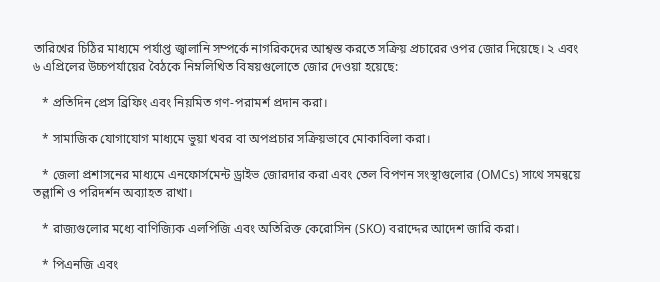তারিখের চিঠির মাধ্যমে পর্যাপ্ত জ্বালানি সম্পর্কে নাগরিকদের আশ্বস্ত করতে সক্রিয় প্রচারের ওপর জোর দিয়েছে। ২ এবং ৬ এপ্রিলের উচ্চপর্যায়ের বৈঠকে নিম্নলিখিত বিষয়গুলোতে জোর দেওয়া হয়েছে:

   * প্রতিদিন প্রেস ব্রিফিং এবং নিয়মিত গণ-পরামর্শ প্রদান করা।

   * সামাজিক যোগাযোগ মাধ্যমে ভুয়া খবর বা অপপ্রচার সক্রিয়ভাবে মোকাবিলা করা।

   * জেলা প্রশাসনের মাধ্যমে এনফোর্সমেন্ট ড্রাইভ জোরদার করা এবং তেল বিপণন সংস্থাগুলোর (OMCs) সাথে সমন্বয়ে তল্লাশি ও পরিদর্শন অব্যাহত রাখা।

   * রাজ্যগুলোর মধ্যে বাণিজ্যিক এলপিজি এবং অতিরিক্ত কেরোসিন (SKO) বরাদ্দের আদেশ জারি করা।

   * পিএনজি এবং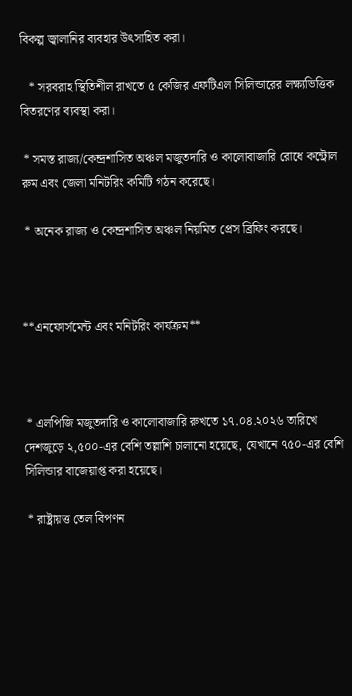বিকল্প জ্বালানির ব্যবহার উৎসাহিত করা।

   * সরবরাহ স্থিতিশীল রাখতে ৫ কেজির এফটিএল সিলিন্ডারের লক্ষ্যভিত্তিক বিতরণের ব্যবস্থা করা।

 * সমস্ত রাজ্য/কেন্দ্রশাসিত অঞ্চল মজুতদারি ও কালোবাজারি রোধে কন্ট্রোল রুম এবং জেলা মনিটরিং কমিটি গঠন করেছে।

 * অনেক রাজ্য ও কেন্দ্রশাসিত অঞ্চল নিয়মিত প্রেস ব্রিফিং করছে।



**এনফোর্সমেন্ট এবং মনিটরিং কার্যক্রম**



 * এলপিজি মজুতদারি ও কালোবাজারি রুখতে ১৭.০৪.২০২৬ তারিখে দেশজুড়ে ২,৫০০-এর বেশি তল্লাশি চালানো হয়েছে, যেখানে ৭৫০-এর বেশি সিলিন্ডার বাজেয়াপ্ত করা হয়েছে।

 * রাষ্ট্রায়ত্ত তেল বিপণন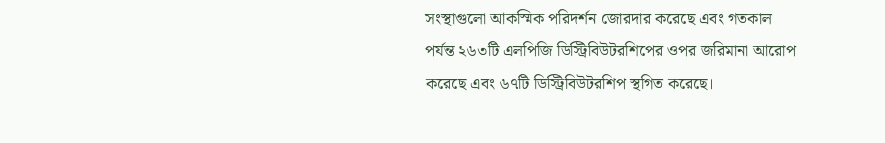সংস্থাগুলো আকস্মিক পরিদর্শন জোরদার করেছে এবং গতকাল পর্যন্ত ২৬৩টি এলপিজি ডিস্ট্রিবিউটরশিপের ওপর জরিমানা আরোপ করেছে এবং ৬৭টি ডিস্ট্রিবিউটরশিপ স্থগিত করেছে।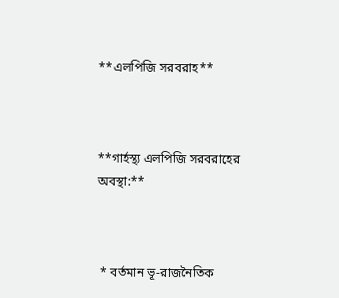**এলপিজি সরবরাহ**



**গার্হস্থ্য এলপিজি সরবরাহের অবস্থা:**



 * বর্তমান ভূ-রাজনৈতিক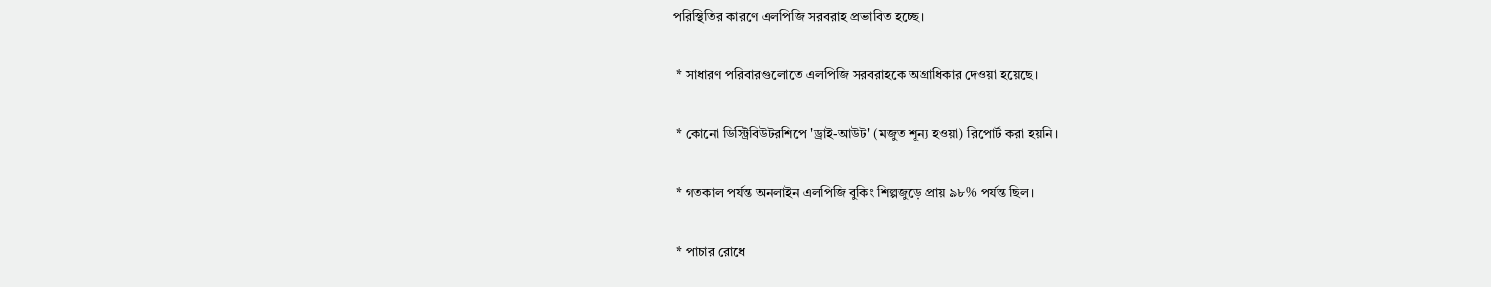পরিস্থিতির কারণে এলপিজি সরবরাহ প্রভাবিত হচ্ছে।

 * সাধারণ পরিবারগুলোতে এলপিজি সরবরাহকে অগ্রাধিকার দেওয়া হয়েছে।

 * কোনো ডিস্ট্রিবিউটরশিপে 'ড্রাই-আউট' (মজুত শূন্য হওয়া) রিপোর্ট করা হয়নি।

 * গতকাল পর্যন্ত অনলাইন এলপিজি বুকিং শিল্পজুড়ে প্রায় ৯৮% পর্যন্ত ছিল।

 * পাচার রোধে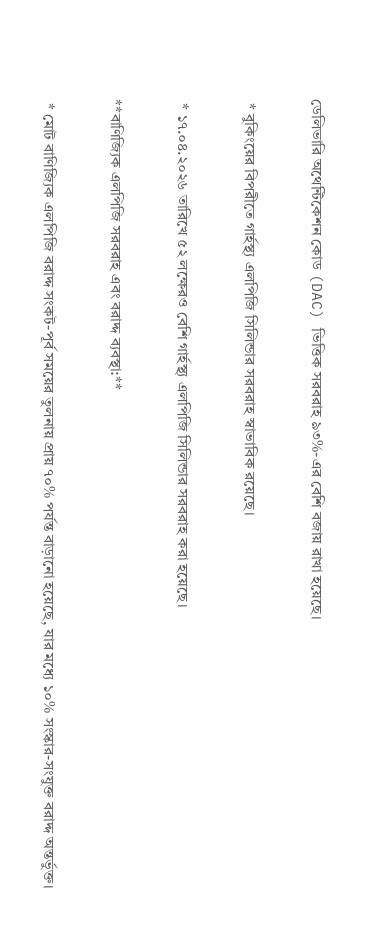ডেলিভারি অথেন্টিকেশন কোড (DAC) ভিত্তিক সরবরাহ ৯৩%-এর বেশি বজায় রাখা হয়েছে।

 * বুকিংয়ের বিপরীতে গার্হস্থ্য এলপিজি সিলিন্ডার সরবরাহ স্বাভাবিক রয়েছে।

 * ১৭.০৪.২০২৬ তারিখে ৫২ লক্ষেরও বেশি গার্হস্থ্য এলপিজি সিলিন্ডার সরবরাহ করা হয়েছে।

**বাণিজ্যিক এলপিজি সরবরাহ এবং বরাদ্দ ব্যবস্থা:**

 * মোট বাণিজ্যিক এলপিজি বরাদ্দ সংকট-পূর্ব সময়ের তুলনায় প্রায় ৭০% পর্যন্ত বাড়ানো হয়েছে, যার মধ্যে ১০% সংস্কার-সংযুক্ত বরাদ্দ অন্তর্ভুক্ত।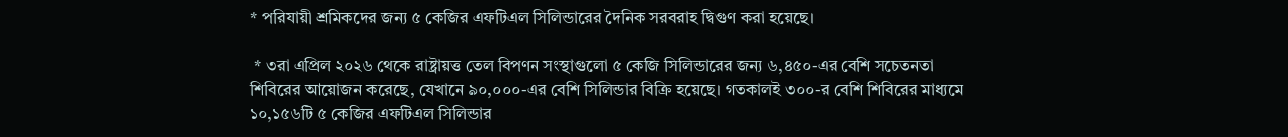* পরিযায়ী শ্রমিকদের জন্য ৫ কেজির এফটিএল সিলিন্ডারের দৈনিক সরবরাহ দ্বিগুণ করা হয়েছে।

 * ৩রা এপ্রিল ২০২৬ থেকে রাষ্ট্রায়ত্ত তেল বিপণন সংস্থাগুলো ৫ কেজি সিলিন্ডারের জন্য ৬,৪৫০-এর বেশি সচেতনতা শিবিরের আয়োজন করেছে, যেখানে ৯০,০০০-এর বেশি সিলিন্ডার বিক্রি হয়েছে। গতকালই ৩০০-র বেশি শিবিরের মাধ্যমে ১০,১৫৬টি ৫ কেজির এফটিএল সিলিন্ডার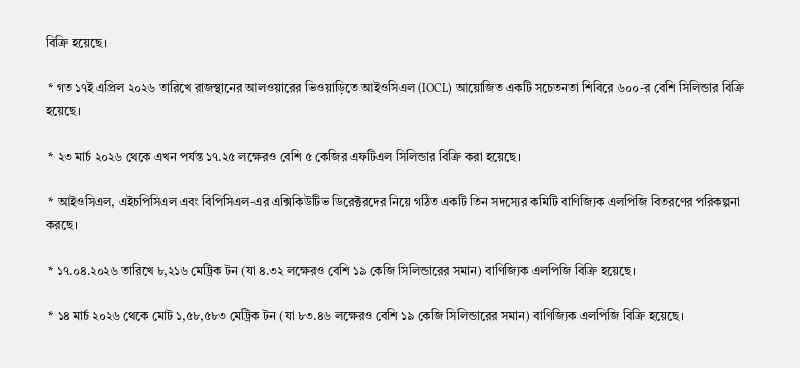বিক্রি হয়েছে।

 * গত ১৭ই এপ্রিল ২০২৬ তারিখে রাজস্থানের আলওয়ারের ভিওয়াড়িতে আইওসিএল (IOCL) আয়োজিত একটি সচেতনতা শিবিরে ৬০০-র বেশি সিলিন্ডার বিক্রি হয়েছে।

 * ২৩ মার্চ ২০২৬ থেকে এখন পর্যন্ত ১৭.২৫ লক্ষেরও বেশি ৫ কেজির এফটিএল সিলিন্ডার বিক্রি করা হয়েছে।

 * আইওসিএল, এইচপিসিএল এবং বিপিসিএল-এর এক্সিকিউটিভ ডিরেক্টরদের নিয়ে গঠিত একটি তিন সদস্যের কমিটি বাণিজ্যিক এলপিজি বিতরণের পরিকল্পনা করছে।

 * ১৭.০৪.২০২৬ তারিখে ৮,২১৬ মেট্রিক টন (যা ৪.৩২ লক্ষেরও বেশি ১৯ কেজি সিলিন্ডারের সমান) বাণিজ্যিক এলপিজি বিক্রি হয়েছে।

 * ১৪ মার্চ ২০২৬ থেকে মোট ১,৫৮,৫৮৩ মেট্রিক টন (যা ৮৩.৪৬ লক্ষেরও বেশি ১৯ কেজি সিলিন্ডারের সমান) বাণিজ্যিক এলপিজি বিক্রি হয়েছে।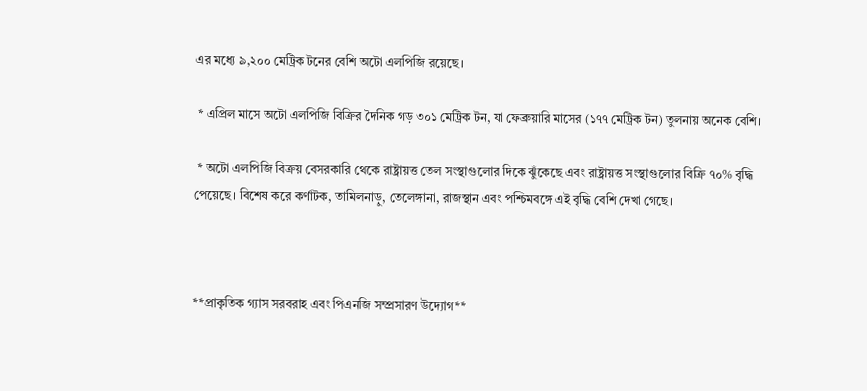এর মধ্যে ৯,২০০ মেট্রিক টনের বেশি অটো এলপিজি রয়েছে।

 * এপ্রিল মাসে অটো এলপিজি বিক্রির দৈনিক গড় ৩০১ মেট্রিক টন, যা ফেব্রুয়ারি মাসের (১৭৭ মেট্রিক টন) তুলনায় অনেক বেশি।

 * অটো এলপিজি বিক্রয় বেসরকারি থেকে রাষ্ট্রায়ত্ত তেল সংস্থাগুলোর দিকে ঝুঁকেছে এবং রাষ্ট্রায়ত্ত সংস্থাগুলোর বিক্রি ৭০% বৃদ্ধি পেয়েছে। বিশেষ করে কর্ণাটক, তামিলনাড়ু, তেলেঙ্গানা, রাজস্থান এবং পশ্চিমবঙ্গে এই বৃদ্ধি বেশি দেখা গেছে।



**প্রাকৃতিক গ্যাস সরবরাহ এবং পিএনজি সম্প্রসারণ উদ্যোগ**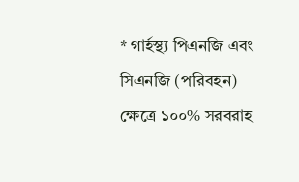* গার্হস্থ্য পিএনজি এবং সিএনজি (পরিবহন) ক্ষেত্রে ১০০% সরবরাহ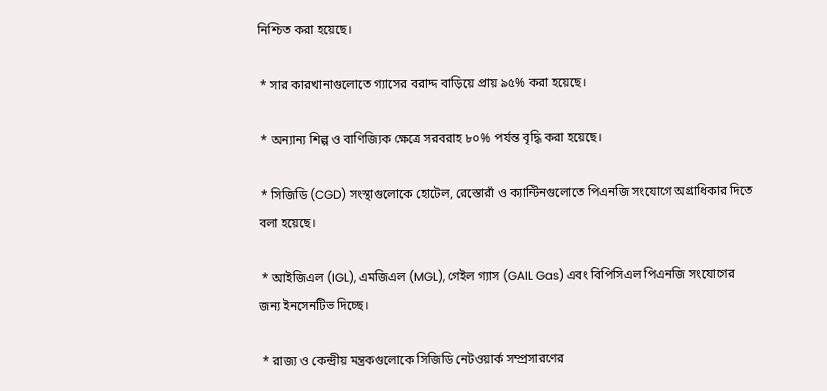নিশ্চিত করা হয়েছে।

 * সার কারখানাগুলোতে গ্যাসের বরাদ্দ বাড়িয়ে প্রায় ৯৫% করা হয়েছে।

 * অন্যান্য শিল্প ও বাণিজ্যিক ক্ষেত্রে সরবরাহ ৮০% পর্যন্ত বৃদ্ধি করা হয়েছে।

 * সিজিডি (CGD) সংস্থাগুলোকে হোটেল, রেস্তোরাঁ ও ক্যান্টিনগুলোতে পিএনজি সংযোগে অগ্রাধিকার দিতে বলা হয়েছে।

 * আইজিএল (IGL), এমজিএল (MGL), গেইল গ্যাস (GAIL Gas) এবং বিপিসিএল পিএনজি সংযোগের জন্য ইনসেনটিভ দিচ্ছে।

 * রাজ্য ও কেন্দ্রীয় মন্ত্রকগুলোকে সিজিডি নেটওয়ার্ক সম্প্রসারণের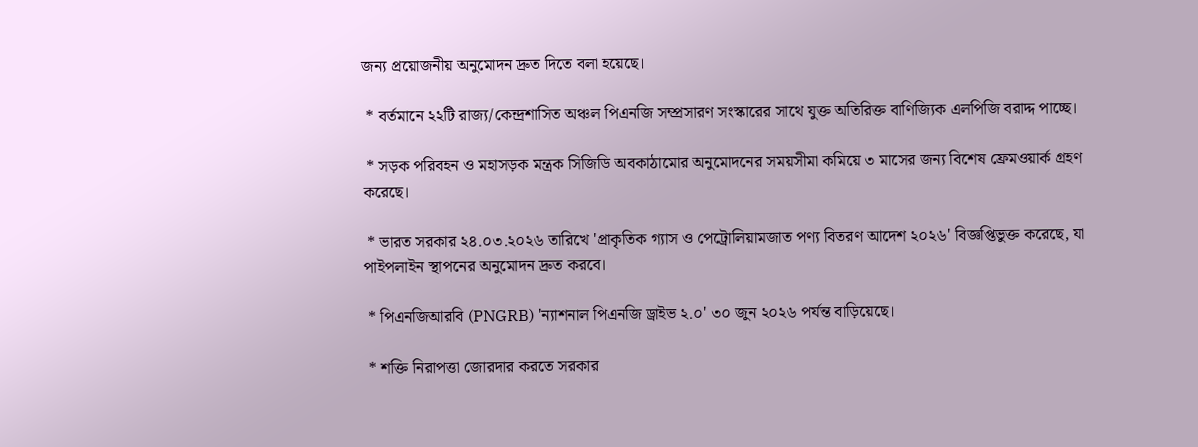জন্য প্রয়োজনীয় অনুমোদন দ্রুত দিতে বলা হয়েছে।

 * বর্তমানে ২২টি রাজ্য/কেন্দ্রশাসিত অঞ্চল পিএনজি সম্প্রসারণ সংস্কারের সাথে যুক্ত অতিরিক্ত বাণিজ্যিক এলপিজি বরাদ্দ পাচ্ছে।

 * সড়ক পরিবহন ও মহাসড়ক মন্ত্রক সিজিডি অবকাঠামোর অনুমোদনের সময়সীমা কমিয়ে ৩ মাসের জন্য বিশেষ ফ্রেমওয়ার্ক গ্রহণ করেছে।

 * ভারত সরকার ২৪.০৩.২০২৬ তারিখে 'প্রাকৃতিক গ্যাস ও পেট্রোলিয়ামজাত পণ্য বিতরণ আদেশ ২০২৬' বিজ্ঞপ্তিভুক্ত করেছে, যা পাইপলাইন স্থাপনের অনুমোদন দ্রুত করবে।

 * পিএনজিআরবি (PNGRB) 'ন্যাশনাল পিএনজি ড্রাইভ ২.০' ৩০ জুন ২০২৬ পর্যন্ত বাড়িয়েছে।

 * শক্তি নিরাপত্তা জোরদার করতে সরকার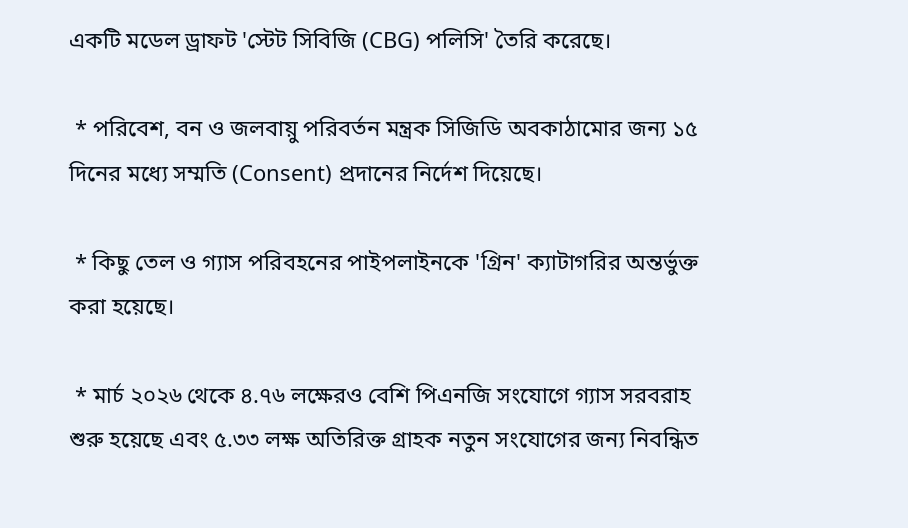একটি মডেল ড্রাফট 'স্টেট সিবিজি (CBG) পলিসি' তৈরি করেছে।

 * পরিবেশ, বন ও জলবায়ু পরিবর্তন মন্ত্রক সিজিডি অবকাঠামোর জন্য ১৫ দিনের মধ্যে সম্মতি (Consent) প্রদানের নির্দেশ দিয়েছে।

 * কিছু তেল ও গ্যাস পরিবহনের পাইপলাইনকে 'গ্রিন' ক্যাটাগরির অন্তর্ভুক্ত করা হয়েছে।

 * মার্চ ২০২৬ থেকে ৪.৭৬ লক্ষেরও বেশি পিএনজি সংযোগে গ্যাস সরবরাহ শুরু হয়েছে এবং ৫.৩৩ লক্ষ অতিরিক্ত গ্রাহক নতুন সংযোগের জন্য নিবন্ধিত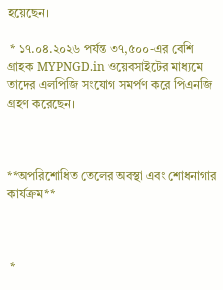হয়েছেন।

 * ১৭.০৪.২০২৬ পর্যন্ত ৩৭,৫০০-এর বেশি গ্রাহক MYPNGD.in ওয়েবসাইটের মাধ্যমে তাদের এলপিজি সংযোগ সমর্পণ করে পিএনজি গ্রহণ করেছেন।



**অপরিশোধিত তেলের অবস্থা এবং শোধনাগার কার্যক্রম**



 *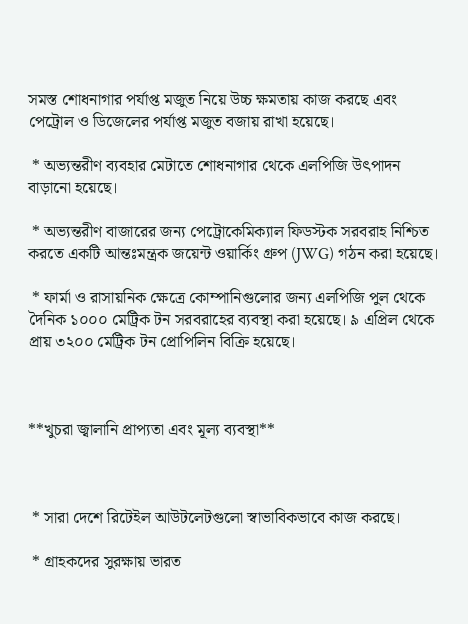সমস্ত শোধনাগার পর্যাপ্ত মজুত নিয়ে উচ্চ ক্ষমতায় কাজ করছে এবং পেট্রোল ও ডিজেলের পর্যাপ্ত মজুত বজায় রাখা হয়েছে।

 * অভ্যন্তরীণ ব্যবহার মেটাতে শোধনাগার থেকে এলপিজি উৎপাদন বাড়ানো হয়েছে।

 * অভ্যন্তরীণ বাজারের জন্য পেট্রোকেমিক্যাল ফিডস্টক সরবরাহ নিশ্চিত করতে একটি আন্তঃমন্ত্রক জয়েন্ট ওয়ার্কিং গ্রুপ (JWG) গঠন করা হয়েছে।

 * ফার্মা ও রাসায়নিক ক্ষেত্রে কোম্পানিগুলোর জন্য এলপিজি পুল থেকে দৈনিক ১০০০ মেট্রিক টন সরবরাহের ব্যবস্থা করা হয়েছে। ৯ এপ্রিল থেকে প্রায় ৩২০০ মেট্রিক টন প্রোপিলিন বিক্রি হয়েছে।



**খুচরা জ্বালানি প্রাপ্যতা এবং মূল্য ব্যবস্থা**



 * সারা দেশে রিটেইল আউটলেটগুলো স্বাভাবিকভাবে কাজ করছে।

 * গ্রাহকদের সুরক্ষায় ভারত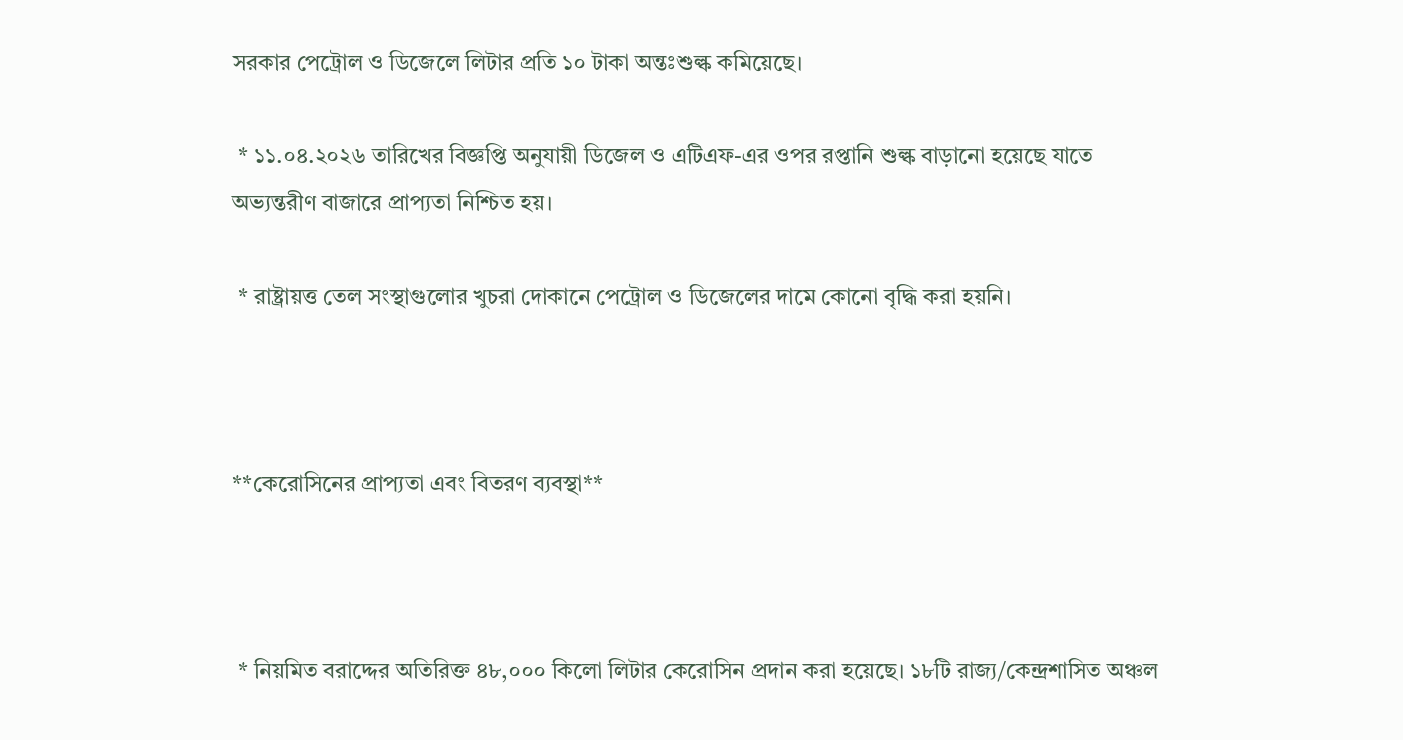সরকার পেট্রোল ও ডিজেলে লিটার প্রতি ১০ টাকা অন্তঃশুল্ক কমিয়েছে।

 * ১১.০৪.২০২৬ তারিখের বিজ্ঞপ্তি অনুযায়ী ডিজেল ও এটিএফ-এর ওপর রপ্তানি শুল্ক বাড়ানো হয়েছে যাতে অভ্যন্তরীণ বাজারে প্রাপ্যতা নিশ্চিত হয়।

 * রাষ্ট্রায়ত্ত তেল সংস্থাগুলোর খুচরা দোকানে পেট্রোল ও ডিজেলের দামে কোনো বৃদ্ধি করা হয়নি।



**কেরোসিনের প্রাপ্যতা এবং বিতরণ ব্যবস্থা**



 * নিয়মিত বরাদ্দের অতিরিক্ত ৪৮,০০০ কিলো লিটার কেরোসিন প্রদান করা হয়েছে। ১৮টি রাজ্য/কেন্দ্রশাসিত অঞ্চল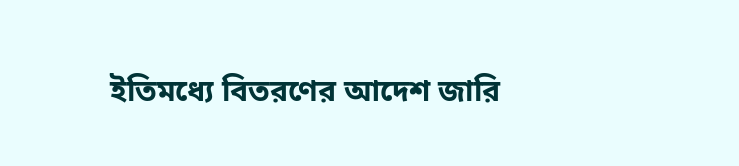ইতিমধ্যে বিতরণের আদেশ জারি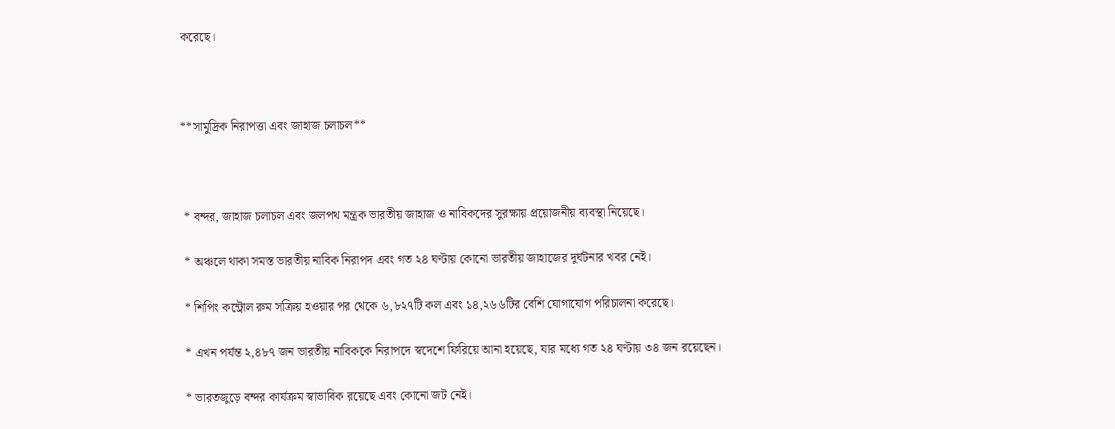করেছে।



**সামুদ্রিক নিরাপত্তা এবং জাহাজ চলাচল**



 * বন্দর, জাহাজ চলাচল এবং জলপথ মন্ত্রক ভারতীয় জাহাজ ও নাবিকদের সুরক্ষায় প্রয়োজনীয় ব্যবস্থা নিয়েছে।

 * অঞ্চলে থাকা সমস্ত ভারতীয় নাবিক নিরাপদ এবং গত ২৪ ঘণ্টায় কোনো ভারতীয় জাহাজের দুর্ঘটনার খবর নেই।

 * শিপিং কন্ট্রোল রুম সক্রিয় হওয়ার পর থেকে ৬,৮২৭টি কল এবং ১৪,২৬৬টির বেশি যোগাযোগ পরিচালনা করেছে।

 * এখন পর্যন্ত ২,৪৮৭ জন ভারতীয় নাবিককে নিরাপদে স্বদেশে ফিরিয়ে আনা হয়েছে, যার মধ্যে গত ২৪ ঘণ্টায় ৩৪ জন রয়েছেন।

 * ভারতজুড়ে বন্দর কার্যক্রম স্বাভাবিক রয়েছে এবং কোনো জট নেই।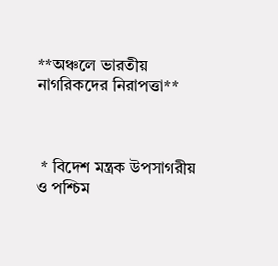**অঞ্চলে ভারতীয় নাগরিকদের নিরাপত্তা**



 * বিদেশ মন্ত্রক উপসাগরীয় ও পশ্চিম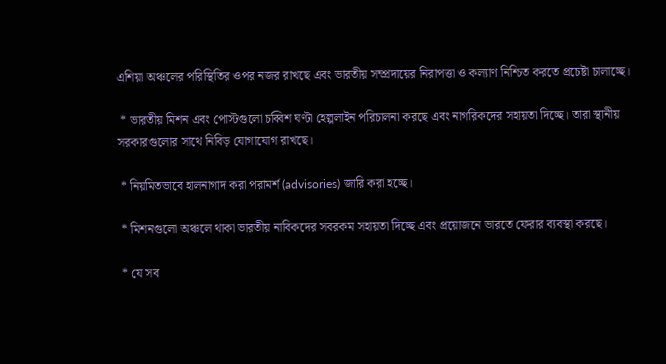এশিয়া অঞ্চলের পরিস্থিতির ওপর নজর রাখছে এবং ভারতীয় সম্প্রদায়ের নিরাপত্তা ও কল্যাণ নিশ্চিত করতে প্রচেষ্টা চালাচ্ছে।

 * ভারতীয় মিশন এবং পোস্টগুলো চব্বিশ ঘণ্টা হেল্পলাইন পরিচালনা করছে এবং নাগরিকদের সহায়তা দিচ্ছে। তারা স্থানীয় সরকারগুলোর সাথে নিবিড় যোগাযোগ রাখছে।

 * নিয়মিতভাবে হালনাগাদ করা পরামর্শ (advisories) জারি করা হচ্ছে।

 * মিশনগুলো অঞ্চলে থাকা ভারতীয় নাবিকদের সবরকম সহায়তা দিচ্ছে এবং প্রয়োজনে ভারতে ফেরার ব্যবস্থা করছে।

 * যে সব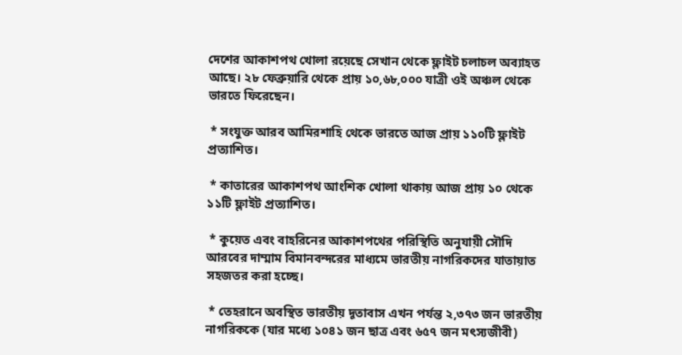দেশের আকাশপথ খোলা রয়েছে সেখান থেকে ফ্লাইট চলাচল অব্যাহত আছে। ২৮ ফেব্রুয়ারি থেকে প্রায় ১০,৬৮,০০০ যাত্রী ওই অঞ্চল থেকে ভারতে ফিরেছেন।

 * সংযুক্ত আরব আমিরশাহি থেকে ভারতে আজ প্রায় ১১০টি ফ্লাইট প্রত্যাশিত।

 * কাতারের আকাশপথ আংশিক খোলা থাকায় আজ প্রায় ১০ থেকে ১১টি ফ্লাইট প্রত্যাশিত।

 * কুয়েত এবং বাহরিনের আকাশপথের পরিস্থিতি অনুযায়ী সৌদি আরবের দাম্মাম বিমানবন্দরের মাধ্যমে ভারতীয় নাগরিকদের যাতায়াত সহজতর করা হচ্ছে।

 * তেহরানে অবস্থিত ভারতীয় দূতাবাস এখন পর্যন্ত ২,৩৭৩ জন ভারতীয় নাগরিককে (যার মধ্যে ১০৪১ জন ছাত্র এবং ৬৫৭ জন মৎস্যজীবী)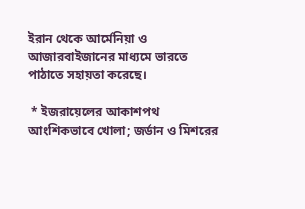ইরান থেকে আর্মেনিয়া ও আজারবাইজানের মাধ্যমে ভারতে পাঠাতে সহায়তা করেছে।

 * ইজরায়েলের আকাশপথ আংশিকভাবে খোলা; জর্ডান ও মিশরের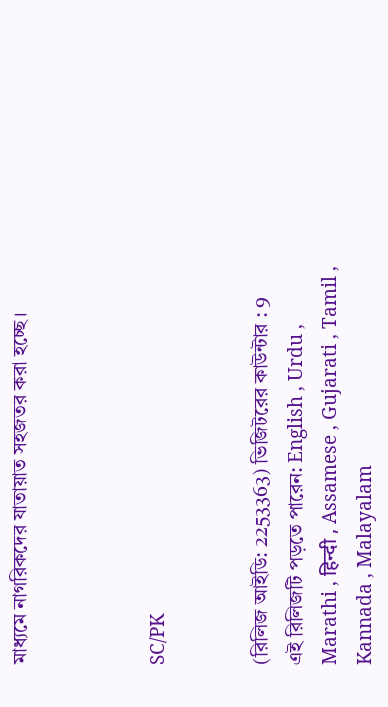মাধ্যমে নাগরিকদের যাতায়াত সহজতর করা হচ্ছে।



SC/PK


(রিলিজ আইডি: 2253363) ভিজিটরের কাউন্টার : 9
এই রিলিজটি পড়তে পারেন: English , Urdu , Marathi , हिन्दी , Assamese , Gujarati , Tamil , Kannada , Malayalam